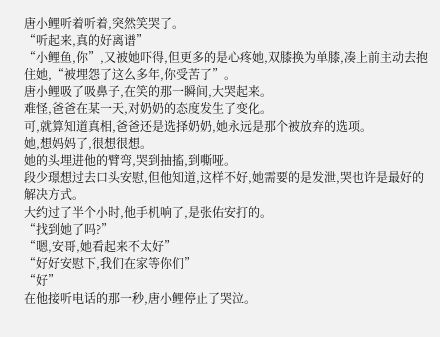唐小鲤听着听着,突然笑哭了。
“听起来,真的好离谱”
“小鲤鱼,你”,又被她吓得,但更多的是心疼她,双膝换为单膝,凑上前主动去抱住她,“被埋怨了这么多年,你受苦了”。
唐小鲤吸了吸鼻子,在笑的那一瞬间,大哭起来。
难怪,爸爸在某一天,对奶奶的态度发生了变化。
可,就算知道真相,爸爸还是选择奶奶,她永远是那个被放弃的选项。
她,想妈妈了,很想很想。
她的头埋进他的臂弯,哭到抽搐,到嘶哑。
段少璟想过去口头安慰,但他知道,这样不好,她需要的是发泄,哭也许是最好的解决方式。
大约过了半个小时,他手机响了,是张佑安打的。
“找到她了吗?”
“嗯,安哥,她看起来不太好”
“好好安慰下,我们在家等你们”
“好”
在他接听电话的那一秒,唐小鲤停止了哭泣。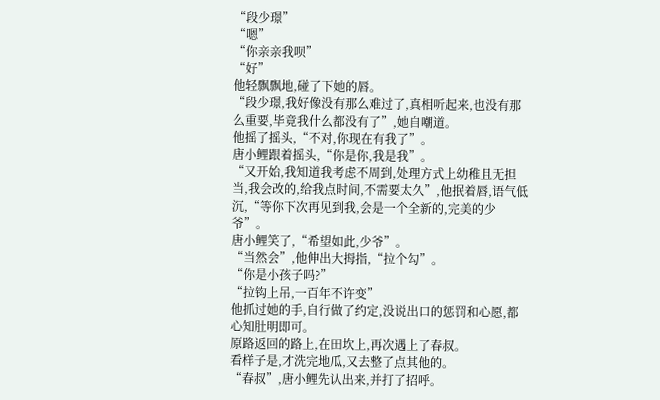“段少璟”
“嗯”
“你亲亲我呗”
“好”
他轻飘飘地,碰了下她的唇。
“段少璟,我好像没有那么难过了,真相听起来,也没有那么重要,毕竟我什么都没有了”,她自嘲道。
他摇了摇头,“不对,你现在有我了”。
唐小鲤跟着摇头,“你是你,我是我”。
“又开始,我知道我考虑不周到,处理方式上幼稚且无担当,我会改的,给我点时间,不需要太久”,他抿着唇,语气低沉,“等你下次再见到我,会是一个全新的,完美的少爷”。
唐小鲤笑了,“希望如此,少爷”。
“当然会”,他伸出大拇指,“拉个勾”。
“你是小孩子吗?”
“拉钩上吊,一百年不许变”
他抓过她的手,自行做了约定,没说出口的惩罚和心愿,都心知肚明即可。
原路返回的路上,在田坎上,再次遇上了春叔。
看样子是,才洗完地瓜,又去整了点其他的。
“春叔”,唐小鲤先认出来,并打了招呼。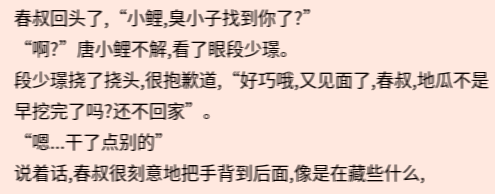春叔回头了,“小鲤,臭小子找到你了?”
“啊?”唐小鲤不解,看了眼段少璟。
段少璟挠了挠头,很抱歉道,“好巧哦,又见面了,春叔,地瓜不是早挖完了吗?还不回家”。
“嗯...干了点别的”
说着话,春叔很刻意地把手背到后面,像是在藏些什么,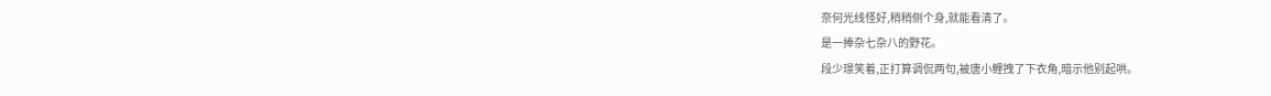奈何光线怪好,稍稍侧个身,就能看清了。
是一捧杂七杂八的野花。
段少璟笑着,正打算调侃两句,被唐小鲤拽了下衣角,暗示他别起哄。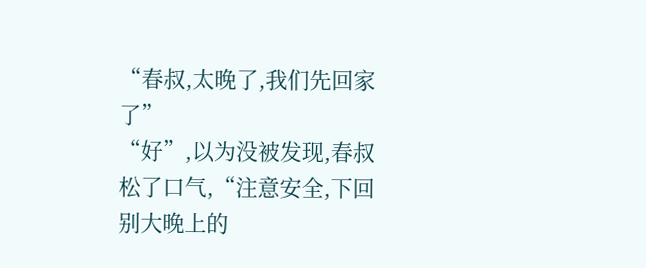“春叔,太晚了,我们先回家了”
“好”,以为没被发现,春叔松了口气,“注意安全,下回别大晚上的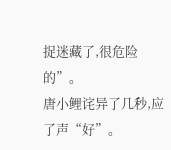捉迷藏了,很危险的”。
唐小鲤诧异了几秒,应了声“好”。